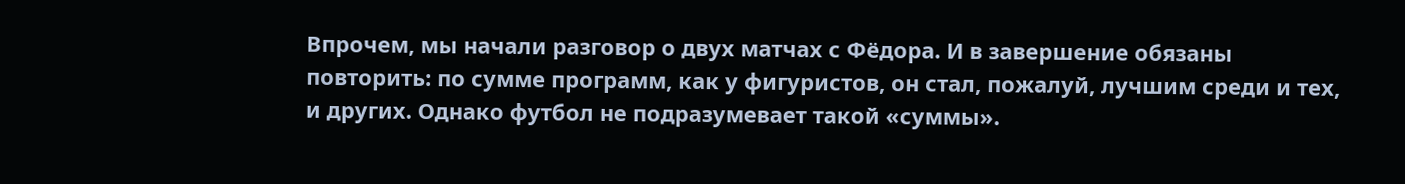Впрочем, мы начали разговор о двух матчах с Фёдора. И в завершение обязаны повторить: по сумме программ, как у фигуристов, он стал, пожалуй, лучшим среди и тех, и других. Однако футбол не подразумевает такой «суммы».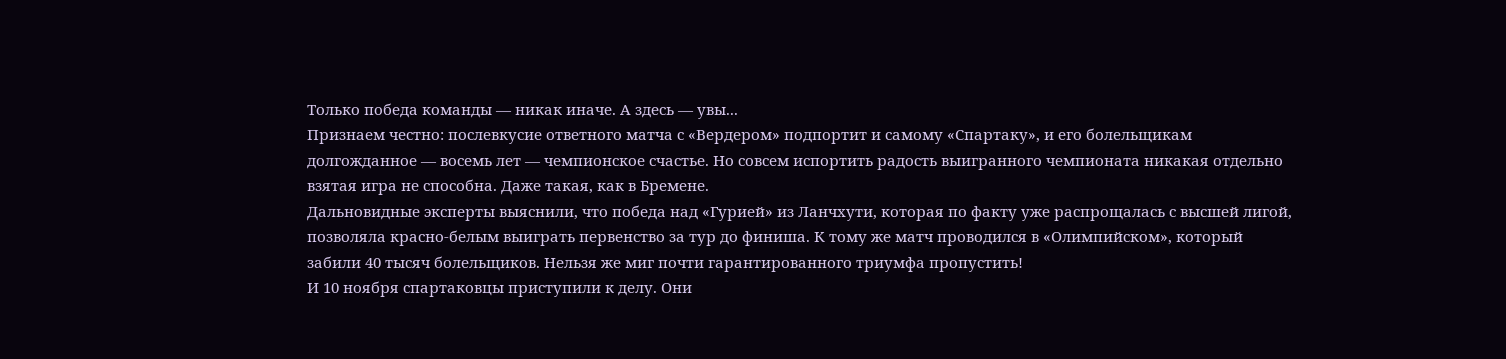Только победа команды — никак иначе. А здесь — увы...
Признаем честно: послевкусие ответного матча с «Вердером» подпортит и самому «Спартаку», и его болельщикам долгожданное — восемь лет — чемпионское счастье. Но совсем испортить радость выигранного чемпионата никакая отдельно взятая игра не способна. Даже такая, как в Бремене.
Дальновидные эксперты выяснили, что победа над «Гурией» из Ланчхути, которая по факту уже распрощалась с высшей лигой, позволяла красно-белым выиграть первенство за тур до финиша. К тому же матч проводился в «Олимпийском», который забили 40 тысяч болельщиков. Нельзя же миг почти гарантированного триумфа пропустить!
И 10 ноября спартаковцы приступили к делу. Они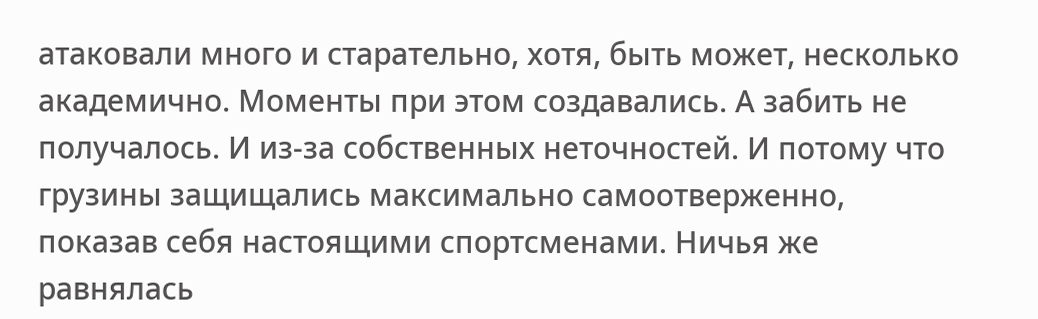атаковали много и старательно, хотя, быть может, несколько академично. Моменты при этом создавались. А забить не получалось. И из-за собственных неточностей. И потому что грузины защищались максимально самоотверженно, показав себя настоящими спортсменами. Ничья же равнялась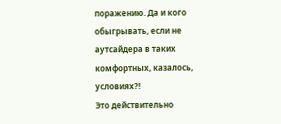поражению. Да и кого обыгрывать, если не аутсайдера в таких комфортных, казалось, условиях?!
Это действительно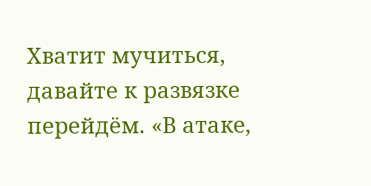Хватит мучиться, давайте к развязке перейдём. «В атаке,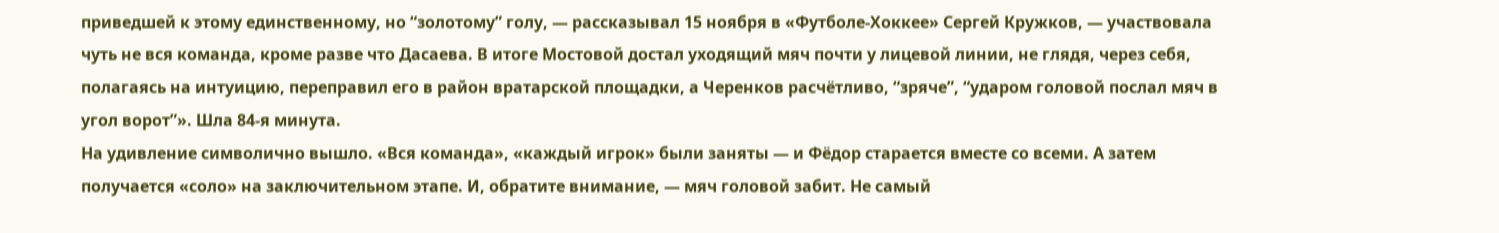приведшей к этому единственному, но “золотому” голу, — рассказывал 15 ноября в «Футболе-Хоккее» Сергей Кружков, — участвовала чуть не вся команда, кроме разве что Дасаева. В итоге Мостовой достал уходящий мяч почти у лицевой линии, не глядя, через себя, полагаясь на интуицию, переправил его в район вратарской площадки, а Черенков расчётливо, “зряче”, “ударом головой послал мяч в угол ворот”». Шла 84-я минута.
На удивление символично вышло. «Вся команда», «каждый игрок» были заняты — и Фёдор старается вместе со всеми. А затем получается «соло» на заключительном этапе. И, обратите внимание, — мяч головой забит. Не самый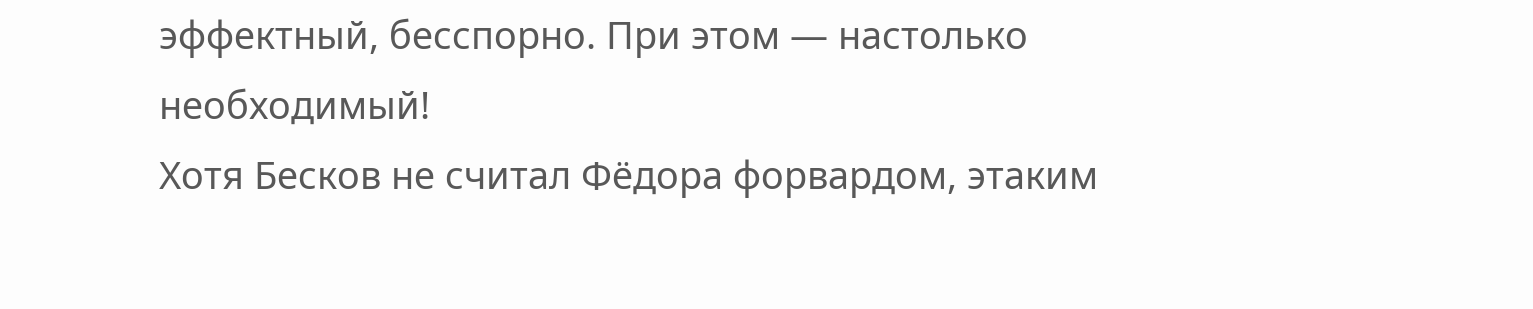эффектный, бесспорно. При этом — настолько необходимый!
Хотя Бесков не считал Фёдора форвардом, этаким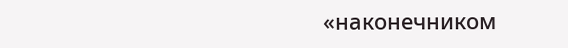«наконечником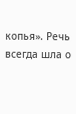копья». Речь всегда шла о